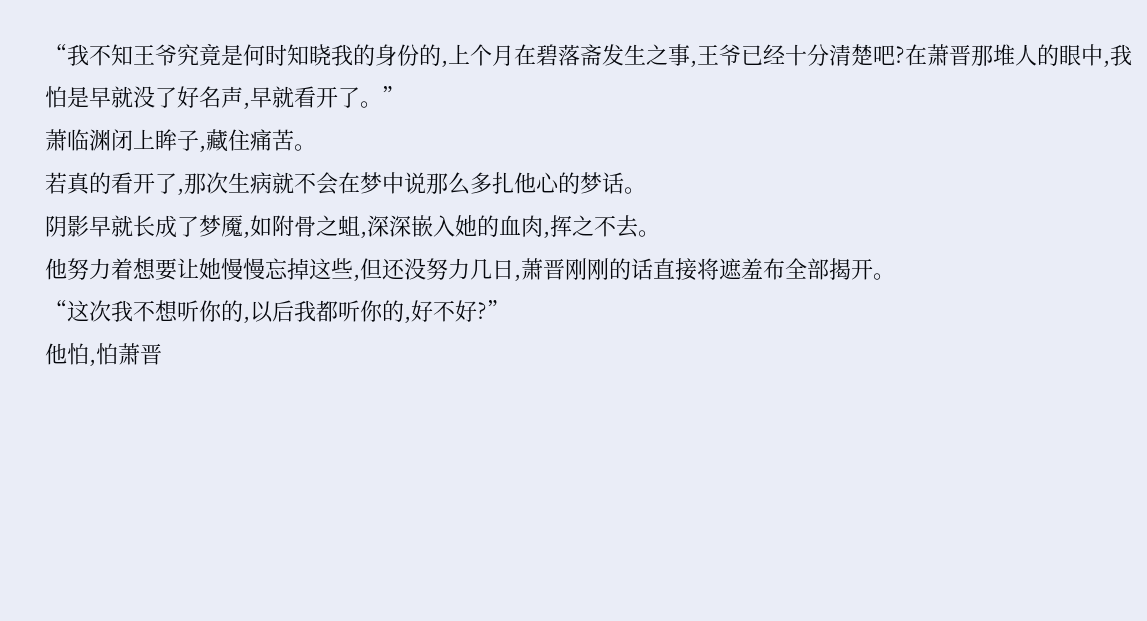“我不知王爷究竟是何时知晓我的身份的,上个月在碧落斋发生之事,王爷已经十分清楚吧?在萧晋那堆人的眼中,我怕是早就没了好名声,早就看开了。”
萧临渊闭上眸子,藏住痛苦。
若真的看开了,那次生病就不会在梦中说那么多扎他心的梦话。
阴影早就长成了梦魇,如附骨之蛆,深深嵌入她的血肉,挥之不去。
他努力着想要让她慢慢忘掉这些,但还没努力几日,萧晋刚刚的话直接将遮羞布全部揭开。
“这次我不想听你的,以后我都听你的,好不好?”
他怕,怕萧晋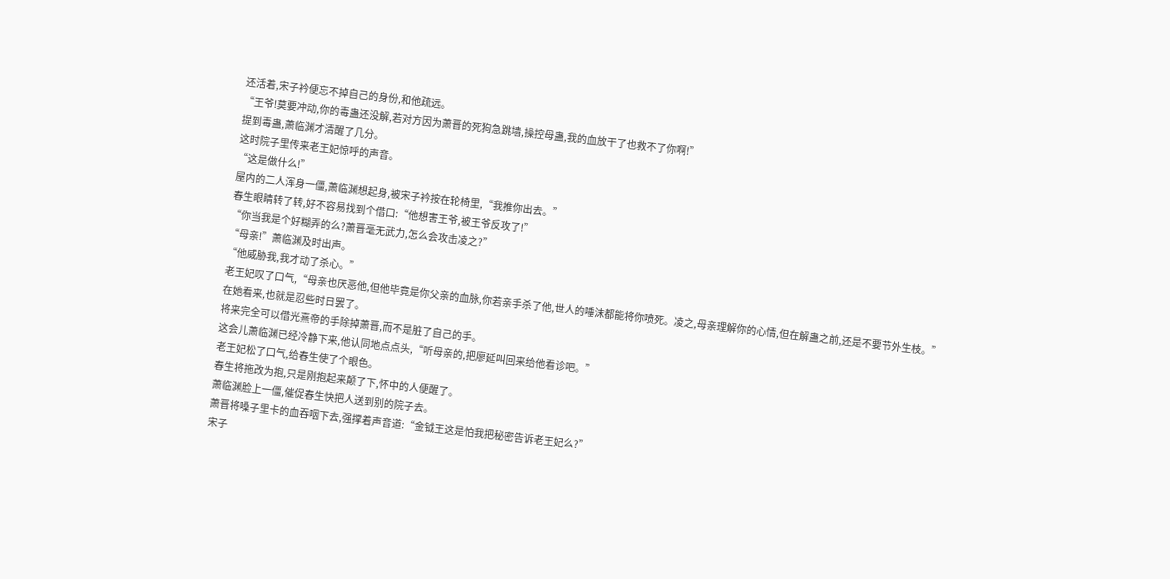还活着,宋子衿便忘不掉自己的身份,和他疏远。
“王爷!莫要冲动,你的毒蛊还没解,若对方因为萧晋的死狗急跳墙,操控母蛊,我的血放干了也救不了你啊!”
提到毒蛊,萧临渊才清醒了几分。
这时院子里传来老王妃惊呼的声音。
“这是做什么!”
屋内的二人浑身一僵,萧临渊想起身,被宋子衿按在轮椅里,“我推你出去。”
春生眼睛转了转,好不容易找到个借口:“他想害王爷,被王爷反攻了!”
“你当我是个好糊弄的么?萧晋毫无武力,怎么会攻击凌之?”
“母亲!”萧临渊及时出声。
“他威胁我,我才动了杀心。”
老王妃叹了口气,“母亲也厌恶他,但他毕竟是你父亲的血脉,你若亲手杀了他,世人的唾沫都能将你喷死。凌之,母亲理解你的心情,但在解蛊之前,还是不要节外生枝。”
在她看来,也就是忍些时日罢了。
将来完全可以借光熹帝的手除掉萧晋,而不是脏了自己的手。
这会儿萧临渊已经冷静下来,他认同地点点头,“听母亲的,把廖延叫回来给他看诊吧。”
老王妃松了口气,给春生使了个眼色。
春生将拖改为抱,只是刚抱起来颠了下,怀中的人便醒了。
萧临渊脸上一僵,催促春生快把人送到别的院子去。
萧晋将嗓子里卡的血吞咽下去,强撑着声音道:“金钺王这是怕我把秘密告诉老王妃么?”
宋子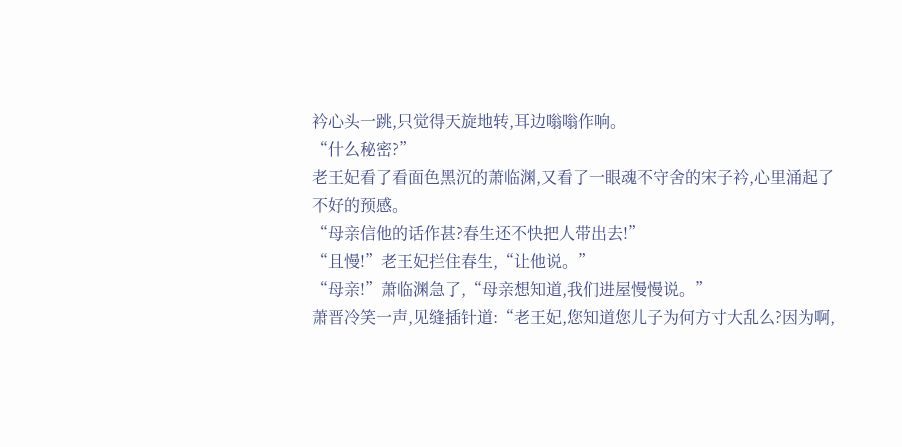衿心头一跳,只觉得天旋地转,耳边嗡嗡作响。
“什么秘密?”
老王妃看了看面色黑沉的萧临渊,又看了一眼魂不守舍的宋子衿,心里涌起了不好的预感。
“母亲信他的话作甚?春生还不快把人带出去!”
“且慢!”老王妃拦住春生,“让他说。”
“母亲!”萧临渊急了,“母亲想知道,我们进屋慢慢说。”
萧晋冷笑一声,见缝插针道:“老王妃,您知道您儿子为何方寸大乱么?因为啊,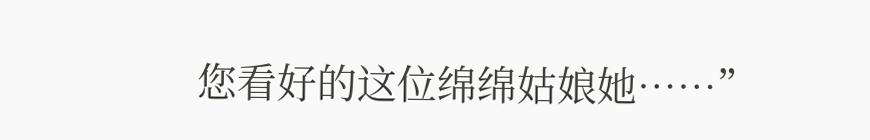您看好的这位绵绵姑娘她……”